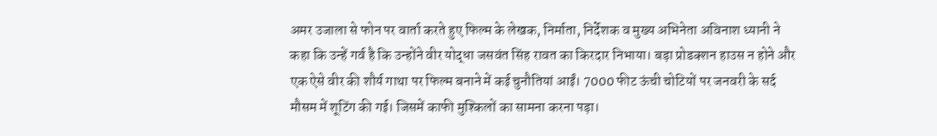अमर उजाला से फोन पर वार्ता करते हुए फिल्म के लेखक, निर्माता, निर्देशक व मुख्य अभिनेता अविनाश ध्यानी ने कहा कि उन्हें गर्व है कि उन्होंने वीर योद्धा जसवंत सिंह रावत का किरदार निभाया। बड़ा प्रोडक्शन हाउस न होने और एक ऐसे वीर की शौर्य गाथा पर फिल्म बनाने में कई चुनौतियां आईं। 7000 फीट ऊंची चोटियों पर जनवरी के सर्द मौसम में शूटिंग की गई। जिसमें काफी मुश्किलों का सामना करना पड़ा।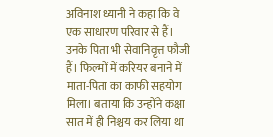अविनाश ध्यानी ने कहा कि वे एक साधारण परिवार से हैं। उनके पिता भी सेवानिवृत्त फौजी हैं। फिल्मों में करियर बनाने में माता-पिता का काफी सहयोग मिला। बताया कि उन्होंने कक्षा सात में ही निश्चय कर लिया था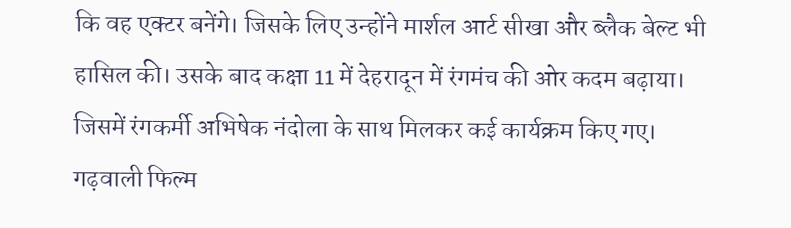कि वह एक्टर बनेंगे। जिसके लिए उन्होंने मार्शल आर्ट सीखा और ब्लैक बेल्ट भी हासिल की। उसके बाद कक्षा 11 में देहरादून में रंगमंच की ओर कदम बढ़ाया। जिसमें रंगकर्मी अभिषेक नंदोला के साथ मिलकर कई कार्यक्रम किए गए।
गढ़वाली फिल्म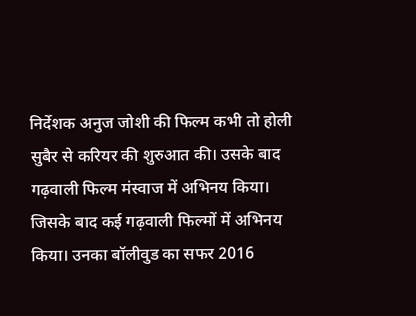निर्देशक अनुज जोशी की फिल्म कभी तो होली सुबैर से करियर की शुरुआत की। उसके बाद गढ़वाली फिल्म मंस्वाज में अभिनय किया। जिसके बाद कई गढ़वाली फिल्मों में अभिनय किया। उनका बॉलीवुड का सफर 2016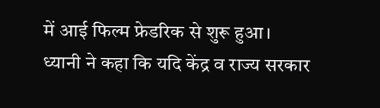में आई फिल्म फ्रेडरिक से शुरू हुआ।
ध्यानी ने कहा कि यदि केंद्र व राज्य सरकार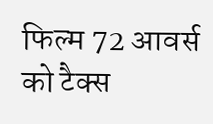फिल्म 72 आवर्स को टैक्स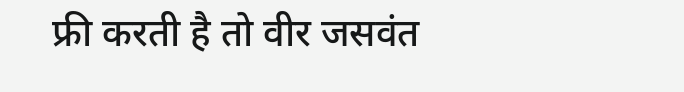फ्री करती है तो वीर जसवंत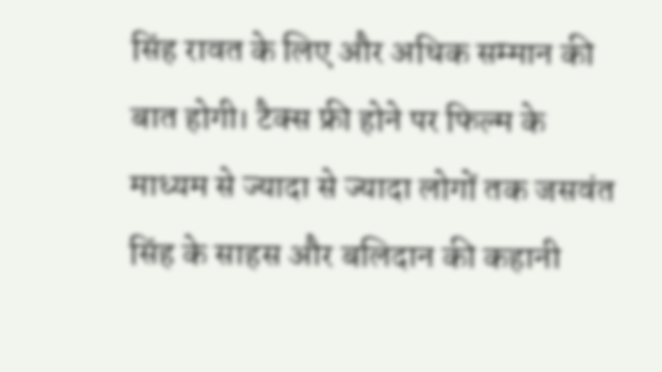सिंह रावत के लिए और अधिक सम्मान की बात होगी। टैक्स फ्री होने पर फिल्म के माध्यम से ज्यादा से ज्यादा लोगों तक जसवंत सिंह के साहस और बलिदान की कहानी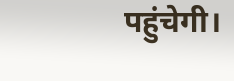पहुंचेगी।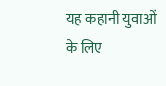यह कहानी युवाओं के लिए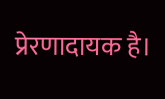प्रेरणादायक है।